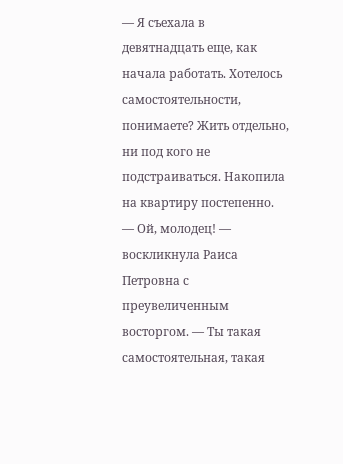— Я съехала в девятнадцать еще, как начала работать. Хотелось самостоятельности, понимаете? Жить отдельно, ни под кого не подстраиваться. Накопила на квартиру постепенно.
— Ой, молодец! — воскликнула Раиса Петровна с преувеличенным восторгом. — Ты такая самостоятельная, такая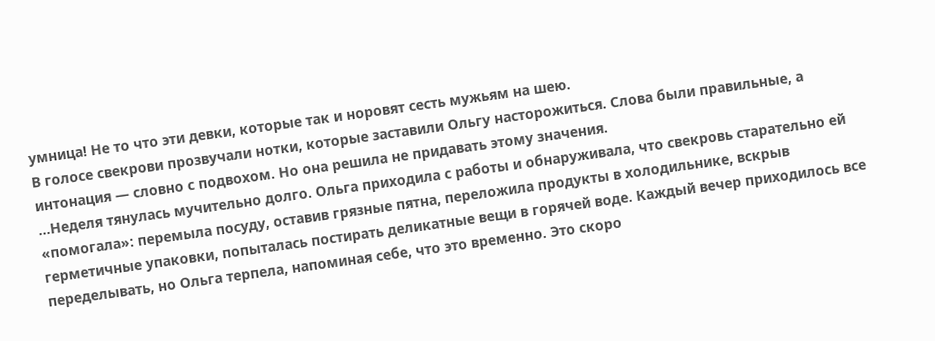умница! Не то что эти девки, которые так и норовят сесть мужьям на шею.
В голосе свекрови прозвучали нотки, которые заставили Ольгу насторожиться. Слова были правильные, а интонация — словно с подвохом. Но она решила не придавать этому значения.
…Неделя тянулась мучительно долго. Ольга приходила с работы и обнаруживала, что свекровь старательно ей «помогала»: перемыла посуду, оставив грязные пятна, переложила продукты в холодильнике, вскрыв герметичные упаковки, попыталась постирать деликатные вещи в горячей воде. Каждый вечер приходилось все переделывать, но Ольга терпела, напоминая себе, что это временно. Это скоро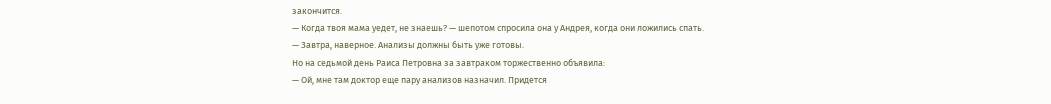закончится.
— Когда твоя мама уедет, не знаешь? — шепотом спросила она у Андрея, когда они ложились спать.
— Завтра, наверное. Анализы должны быть уже готовы.
Но на седьмой день Раиса Петровна за завтраком торжественно объявила:
— Ой, мне там доктор еще пару анализов назначил. Придется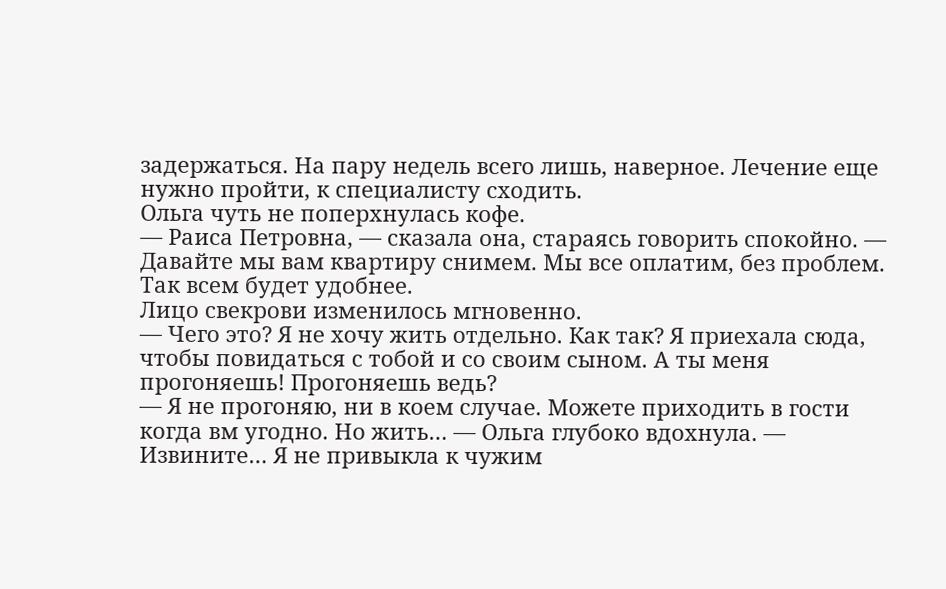задержаться. На пару недель всего лишь, наверное. Лечение еще нужно пройти, к специалисту сходить.
Ольга чуть не поперхнулась кофе.
— Раиса Петровна, — сказала она, стараясь говорить спокойно. — Давайте мы вам квартиру снимем. Мы все оплатим, без проблем. Так всем будет удобнее.
Лицо свекрови изменилось мгновенно.
— Чего это? Я не хочу жить отдельно. Как так? Я приехала сюда, чтобы повидаться с тобой и со своим сыном. А ты меня прогоняешь! Прогоняешь ведь?
— Я не прогоняю, ни в коем случае. Можете приходить в гости когда вм угодно. Но жить… — Ольга глубоко вдохнула. — Извините… Я не привыкла к чужим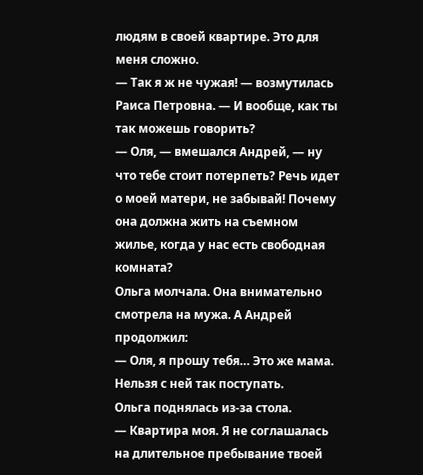людям в своей квартире. Это для меня сложно.
— Так я ж не чужая! — возмутилась Раиса Петровна. — И вообще, как ты так можешь говорить?
— Оля, — вмешался Андрей, — ну что тебе стоит потерпеть? Речь идет о моей матери, не забывай! Почему она должна жить на съемном жилье, когда у нас есть свободная комната?
Ольга молчала. Она внимательно смотрела на мужа. А Андрей продолжил:
— Оля, я прошу тебя… Это же мама. Нельзя с ней так поступать.
Ольга поднялась из-за стола.
— Квартира моя. Я не соглашалась на длительное пребывание твоей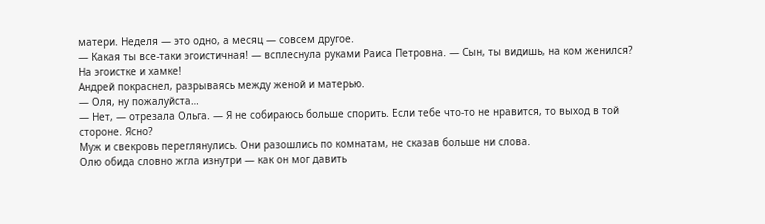матери. Неделя — это одно, а месяц — совсем другое.
— Какая ты все-таки эгоистичная! — всплеснула руками Раиса Петровна. — Сын, ты видишь, на ком женился? На эгоистке и хамке!
Андрей покраснел, разрываясь между женой и матерью.
— Оля, ну пожалуйста…
— Нет, — отрезала Ольга. — Я не собираюсь больше спорить. Если тебе что-то не нравится, то выход в той стороне. Ясно?
Муж и свекровь переглянулись. Они разошлись по комнатам, не сказав больше ни слова.
Олю обида словно жгла изнутри — как он мог давить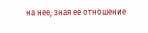на нее, зная ее отношение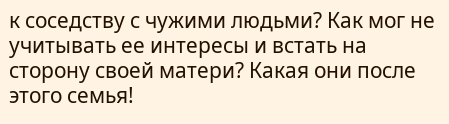к соседству с чужими людьми? Как мог не учитывать ее интересы и встать на сторону своей матери? Какая они после этого семья!